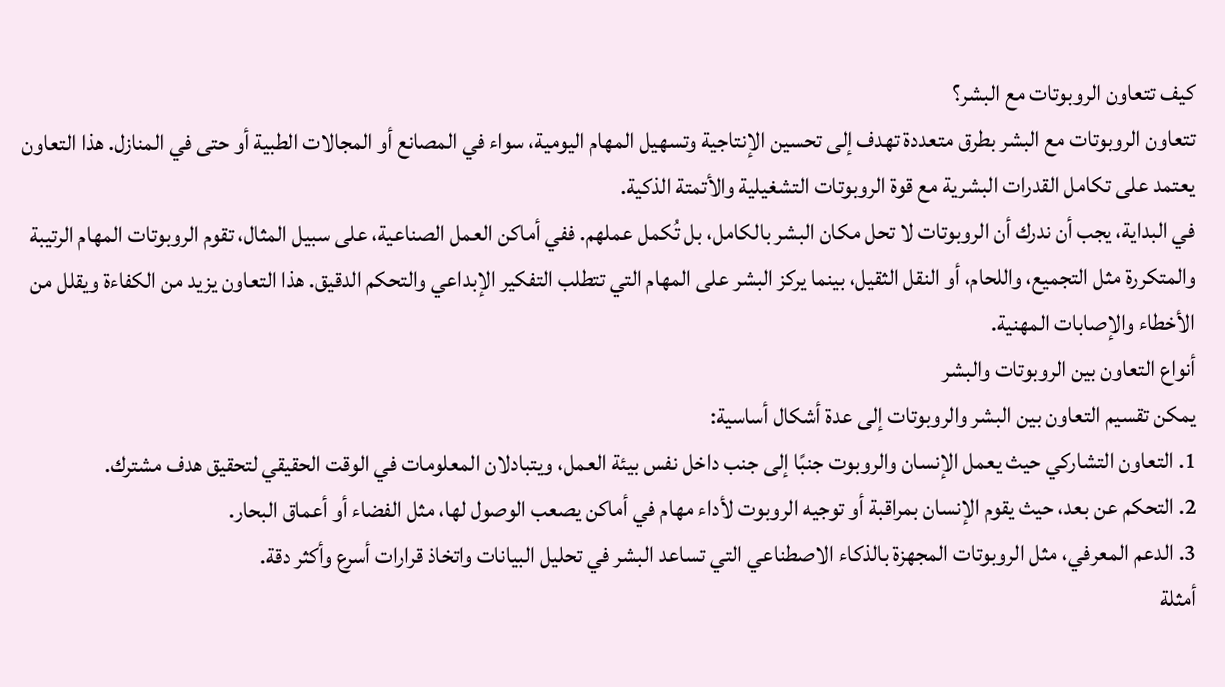كيف تتعاون الروبوتات مع البشر؟
تتعاون الروبوتات مع البشر بطرق متعددة تهدف إلى تحسين الإنتاجية وتسهيل المهام اليومية، سواء في المصانع أو المجالات الطبية أو حتى في المنازل. هذا التعاون يعتمد على تكامل القدرات البشرية مع قوة الروبوتات التشغيلية والأتمتة الذكية.
في البداية، يجب أن ندرك أن الروبوتات لا تحل مكان البشر بالكامل، بل تُكمل عملهم. ففي أماكن العمل الصناعية، على سبيل المثال، تقوم الروبوتات المهام الرتيبة والمتكررة مثل التجميع، واللحام، أو النقل الثقيل، بينما يركز البشر على المهام التي تتطلب التفكير الإبداعي والتحكم الدقيق. هذا التعاون يزيد من الكفاءة ويقلل من الأخطاء والإصابات المهنية.
أنواع التعاون بين الروبوتات والبشر
يمكن تقسيم التعاون بين البشر والروبوتات إلى عدة أشكال أساسية:
1. التعاون التشاركي حيث يعمل الإنسان والروبوت جنبًا إلى جنب داخل نفس بيئة العمل، ويتبادلان المعلومات في الوقت الحقيقي لتحقيق هدف مشترك.
2. التحكم عن بعد، حيث يقوم الإنسان بمراقبة أو توجيه الروبوت لأداء مهام في أماكن يصعب الوصول لها، مثل الفضاء أو أعماق البحار.
3. الدعم المعرفي، مثل الروبوتات المجهزة بالذكاء الاصطناعي التي تساعد البشر في تحليل البيانات واتخاذ قرارات أسرع وأكثر دقة.
أمثلة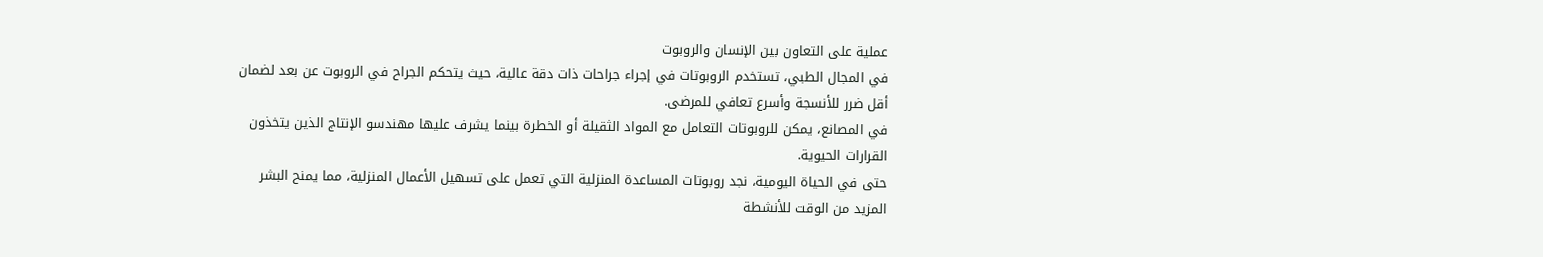عملية على التعاون بين الإنسان والروبوت
في المجال الطبي، تستخدم الروبوتات في إجراء جراحات ذات دقة عالية، حيث يتحكم الجراح في الروبوت عن بعد لضمان أقل ضرر للأنسجة وأسرع تعافي للمرضى.
في المصانع، يمكن للروبوتات التعامل مع المواد الثقيلة أو الخطرة بينما يشرف عليها مهندسو الإنتاج الذين يتخذون القرارات الحيوية.
حتى في الحياة اليومية، نجد روبوتات المساعدة المنزلية التي تعمل على تسهيل الأعمال المنزلية، مما يمنح البشر المزيد من الوقت للأنشطة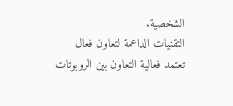الشخصية.
التقنيات الداعمة لتعاون فعال
تعتمد فعالية التعاون بين الروبوتات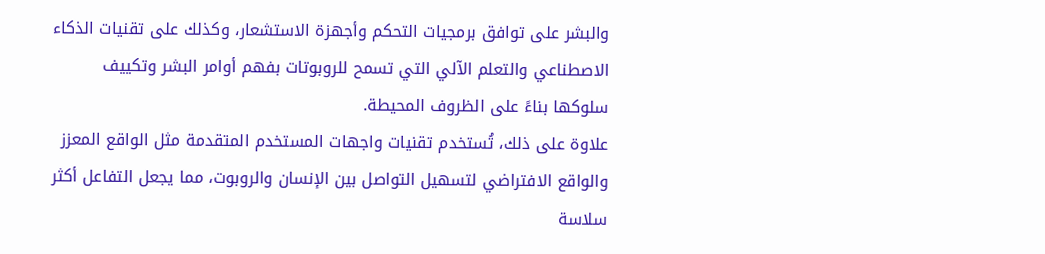والبشر على توافق برمجيات التحكم وأجهزة الاستشعار، وكذلك على تقنيات الذكاء الاصطناعي والتعلم الآلي التي تسمح للروبوتات بفهم أوامر البشر وتكييف سلوكها بناءً على الظروف المحيطة.
علاوة على ذلك، تُستخدم تقنيات واجهات المستخدم المتقدمة مثل الواقع المعزز والواقع الافتراضي لتسهيل التواصل بين الإنسان والروبوت، مما يجعل التفاعل أكثر سلاسة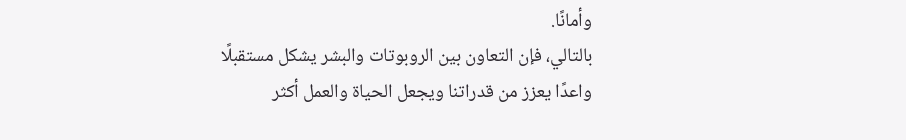وأمانًا.
بالتالي، فإن التعاون بين الروبوتات والبشر يشكل مستقبلًا واعدًا يعزز من قدراتنا ويجعل الحياة والعمل أكثر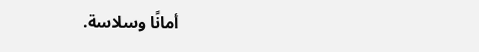أمانًا وسلاسة.